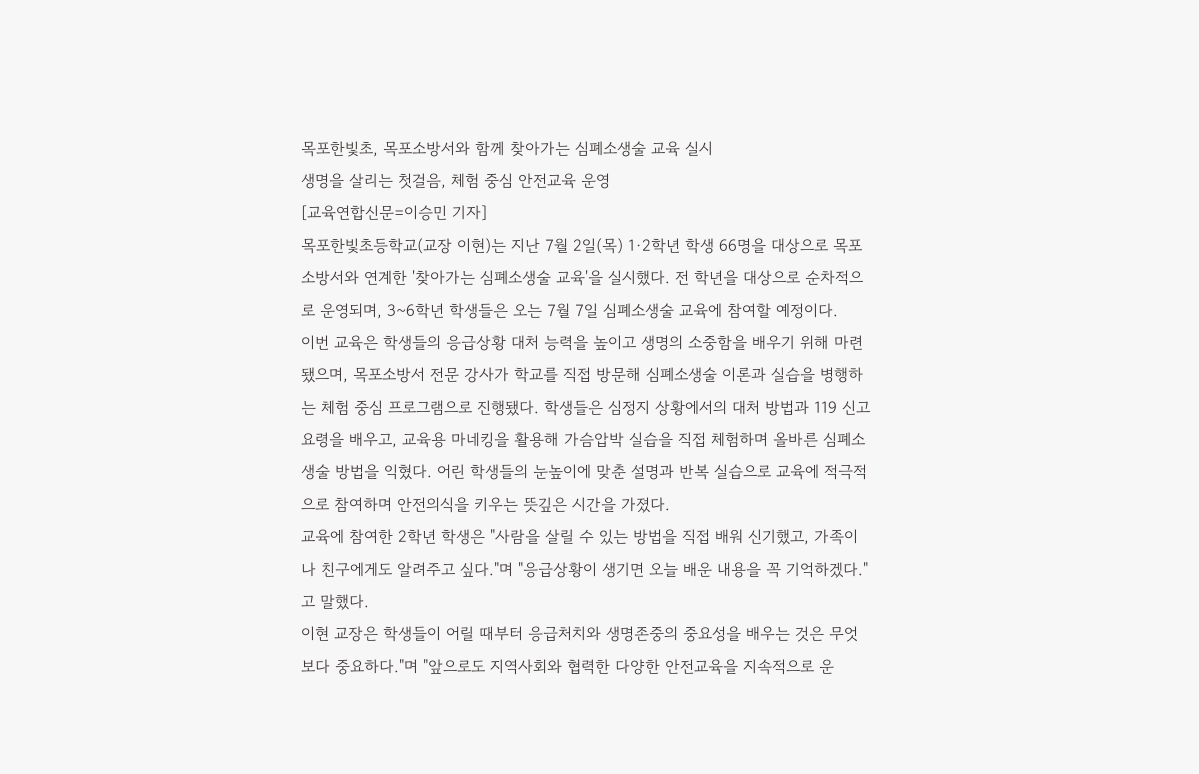목포한빛초, 목포소방서와 함께 찾아가는 심폐소생술 교육 실시
생명을 살리는 첫걸음, 체험 중심 안전교육 운영
[교육연합신문=이승민 기자]
목포한빛초등학교(교장 이현)는 지난 7월 2일(목) 1·2학년 학생 66명을 대상으로 목포소방서와 연계한 '찾아가는 심폐소생술 교육'을 실시했다. 전 학년을 대상으로 순차적으로 운영되며, 3~6학년 학생들은 오는 7월 7일 심폐소생술 교육에 참여할 예정이다.
이번 교육은 학생들의 응급상황 대처 능력을 높이고 생명의 소중함을 배우기 위해 마련됐으며, 목포소방서 전문 강사가 학교를 직접 방문해 심폐소생술 이론과 실습을 병행하는 체험 중심 프로그램으로 진행됐다. 학생들은 심정지 상황에서의 대처 방법과 119 신고 요령을 배우고, 교육용 마네킹을 활용해 가슴압박 실습을 직접 체험하며 올바른 심폐소생술 방법을 익혔다. 어린 학생들의 눈높이에 맞춘 설명과 반복 실습으로 교육에 적극적으로 참여하며 안전의식을 키우는 뜻깊은 시간을 가졌다.
교육에 참여한 2학년 학생은 "사람을 살릴 수 있는 방법을 직접 배워 신기했고, 가족이나 친구에게도 알려주고 싶다."며 "응급상황이 생기면 오늘 배운 내용을 꼭 기억하겠다."고 말했다.
이현 교장은 학생들이 어릴 때부터 응급처치와 생명존중의 중요성을 배우는 것은 무엇보다 중요하다."며 "앞으로도 지역사회와 협력한 다양한 안전교육을 지속적으로 운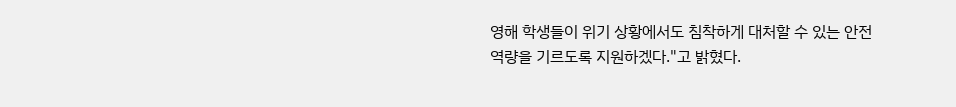영해 학생들이 위기 상황에서도 침착하게 대처할 수 있는 안전 역량을 기르도록 지원하겠다."고 밝혔다.